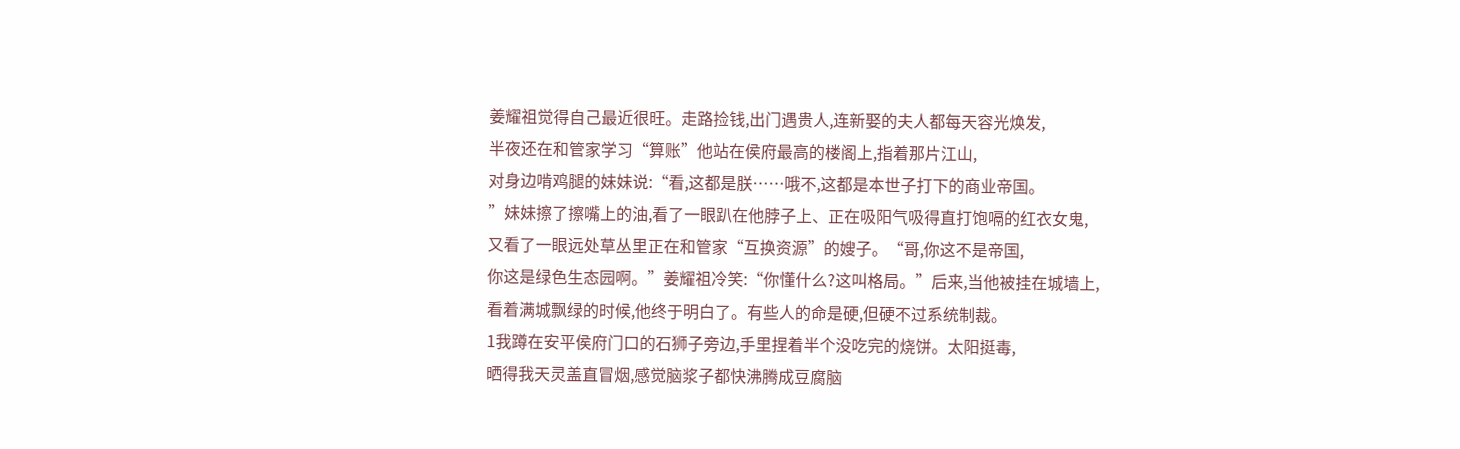姜耀祖觉得自己最近很旺。走路捡钱,出门遇贵人,连新娶的夫人都每天容光焕发,
半夜还在和管家学习“算账”他站在侯府最高的楼阁上,指着那片江山,
对身边啃鸡腿的妹妹说:“看,这都是朕……哦不,这都是本世子打下的商业帝国。
”妹妹擦了擦嘴上的油,看了一眼趴在他脖子上、正在吸阳气吸得直打饱嗝的红衣女鬼,
又看了一眼远处草丛里正在和管家“互换资源”的嫂子。“哥,你这不是帝国,
你这是绿色生态园啊。”姜耀祖冷笑:“你懂什么?这叫格局。”后来,当他被挂在城墙上,
看着满城飘绿的时候,他终于明白了。有些人的命是硬,但硬不过系统制裁。
1我蹲在安平侯府门口的石狮子旁边,手里捏着半个没吃完的烧饼。太阳挺毒,
晒得我天灵盖直冒烟,感觉脑浆子都快沸腾成豆腐脑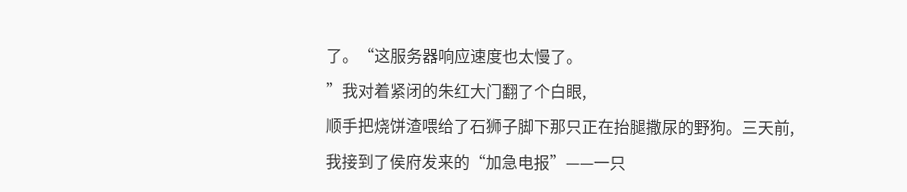了。“这服务器响应速度也太慢了。
”我对着紧闭的朱红大门翻了个白眼,
顺手把烧饼渣喂给了石狮子脚下那只正在抬腿撒尿的野狗。三天前,
我接到了侯府发来的“加急电报”——一只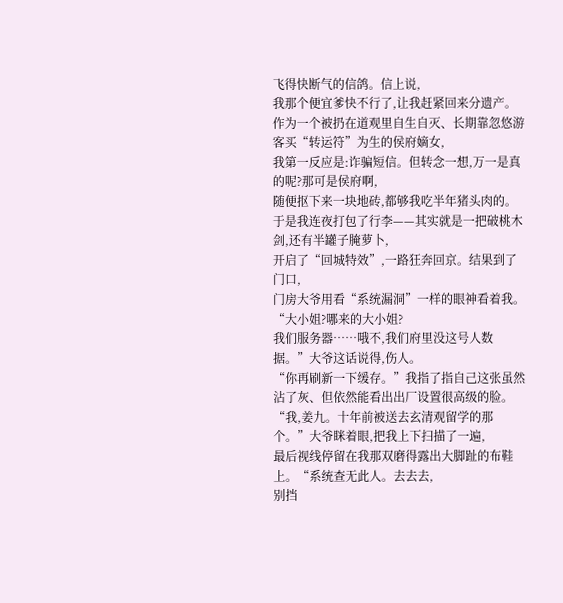飞得快断气的信鸽。信上说,
我那个便宜爹快不行了,让我赶紧回来分遗产。
作为一个被扔在道观里自生自灭、长期靠忽悠游客买“转运符”为生的侯府嫡女,
我第一反应是:诈骗短信。但转念一想,万一是真的呢?那可是侯府啊,
随便抠下来一块地砖,都够我吃半年猪头肉的。
于是我连夜打包了行李——其实就是一把破桃木剑,还有半罐子腌萝卜,
开启了“回城特效”,一路狂奔回京。结果到了门口,
门房大爷用看“系统漏洞”一样的眼神看着我。“大小姐?哪来的大小姐?
我们服务器……哦不,我们府里没这号人数据。”大爷这话说得,伤人。
“你再刷新一下缓存。”我指了指自己这张虽然沾了灰、但依然能看出出厂设置很高级的脸。
“我,姜九。十年前被送去玄清观留学的那个。”大爷眯着眼,把我上下扫描了一遍,
最后视线停留在我那双磨得露出大脚趾的布鞋上。“系统查无此人。去去去,
别挡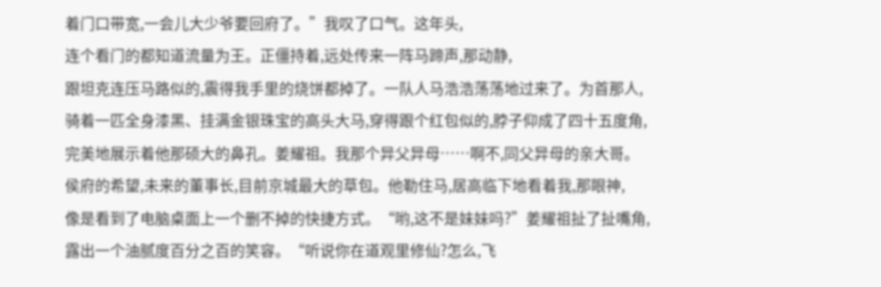着门口带宽,一会儿大少爷要回府了。”我叹了口气。这年头,
连个看门的都知道流量为王。正僵持着,远处传来一阵马蹄声,那动静,
跟坦克连压马路似的,震得我手里的烧饼都掉了。一队人马浩浩荡荡地过来了。为首那人,
骑着一匹全身漆黑、挂满金银珠宝的高头大马,穿得跟个红包似的,脖子仰成了四十五度角,
完美地展示着他那硕大的鼻孔。姜耀祖。我那个异父异母……啊不,同父异母的亲大哥。
侯府的希望,未来的董事长,目前京城最大的草包。他勒住马,居高临下地看着我,那眼神,
像是看到了电脑桌面上一个删不掉的快捷方式。“哟,这不是妹妹吗?”姜耀祖扯了扯嘴角,
露出一个油腻度百分之百的笑容。“听说你在道观里修仙?怎么,飞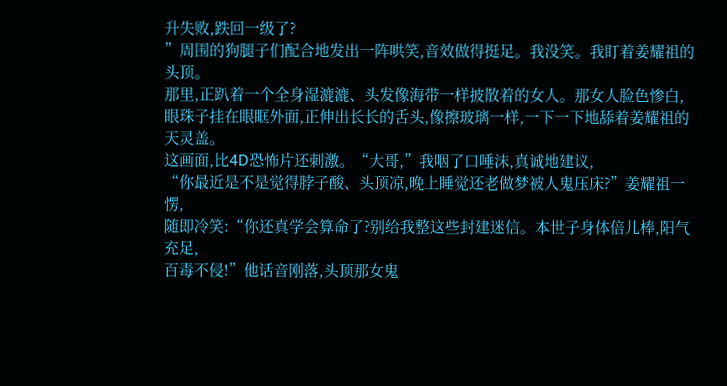升失败,跌回一级了?
”周围的狗腿子们配合地发出一阵哄笑,音效做得挺足。我没笑。我盯着姜耀祖的头顶。
那里,正趴着一个全身湿漉漉、头发像海带一样披散着的女人。那女人脸色惨白,
眼珠子挂在眼眶外面,正伸出长长的舌头,像擦玻璃一样,一下一下地舔着姜耀祖的天灵盖。
这画面,比4D恐怖片还刺激。“大哥,”我咽了口唾沫,真诚地建议,
“你最近是不是觉得脖子酸、头顶凉,晚上睡觉还老做梦被人鬼压床?”姜耀祖一愣,
随即冷笑:“你还真学会算命了?别给我整这些封建迷信。本世子身体倍儿棒,阳气充足,
百毒不侵!”他话音刚落,头顶那女鬼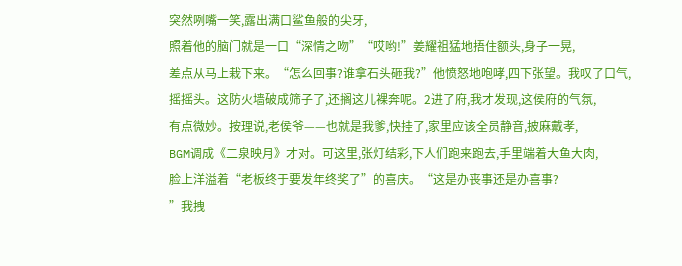突然咧嘴一笑,露出满口鲨鱼般的尖牙,
照着他的脑门就是一口“深情之吻”“哎哟!”姜耀祖猛地捂住额头,身子一晃,
差点从马上栽下来。“怎么回事?谁拿石头砸我?”他愤怒地咆哮,四下张望。我叹了口气,
摇摇头。这防火墙破成筛子了,还搁这儿裸奔呢。2进了府,我才发现,这侯府的气氛,
有点微妙。按理说,老侯爷——也就是我爹,快挂了,家里应该全员静音,披麻戴孝,
BGM调成《二泉映月》才对。可这里,张灯结彩,下人们跑来跑去,手里端着大鱼大肉,
脸上洋溢着“老板终于要发年终奖了”的喜庆。“这是办丧事还是办喜事?
”我拽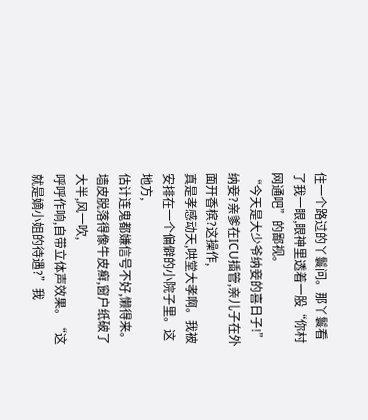住一个路过的丫鬟问。那丫鬟看了我一眼,眼神里透着一股“你村网通吧”的鄙视。
“今天是大少爷纳妾的喜日子!”纳妾?亲爹在ICU插管,亲儿子在外面开香槟?这操作,
真是孝感动天,哄堂大孝啊。我被安排在一个偏僻的小院子里。这地方,
估计连鬼都嫌信号不好,懒得来。墙皮脱落得像牛皮癣,窗户纸破了大半,风一吹,
呼呼作响,自带立体声效果。“这就是嫡小姐的待遇?”我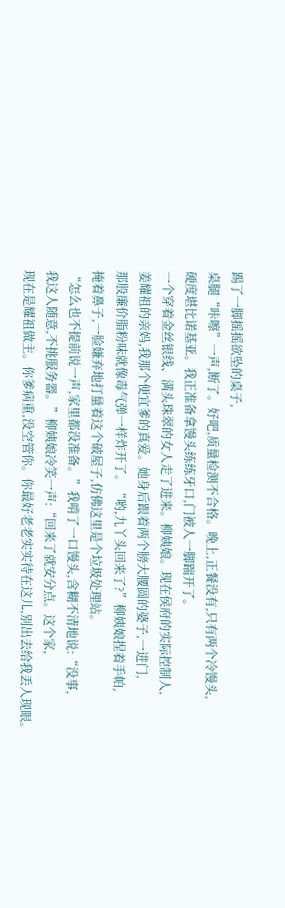踢了一脚摇摇欲坠的桌子,
桌腿“咔嚓”一声,断了。好吧,质量检测不合格。晚上,正餐没有,只有两个冷馒头,
硬度堪比诺基亚。我正准备拿馒头练练牙口,门被人一脚踹开了。
一个穿着金丝银线、满头珠翠的女人走了进来。柳姨娘。现在侯府的实际控制人,
姜耀祖的亲妈,我那个便宜爹的真爱。她身后跟着两个膀大腰圆的婆子,一进门,
那股廉价脂粉味就像毒气弹一样炸开了。“哟,九丫头回来了?”柳姨娘捏着手帕,
掩着鼻子,一脸嫌弃地打量着这个破屋子,仿佛这里是个垃圾处理站。
“怎么也不提前说一声,家里都没准备。”我啃了一口馒头,含糊不清地说:“没事,
我这人随意,不挑服务器。”柳姨娘冷笑一声:“回来了就安分点。这个家,
现在是耀祖做主。你爹病重,没空管你。你最好老老实实待在这儿,别出去给我丢人现眼。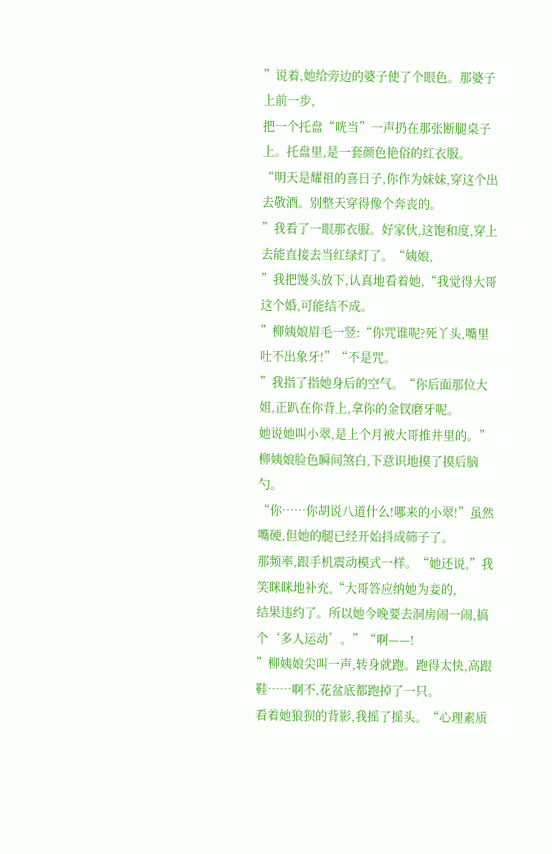”说着,她给旁边的婆子使了个眼色。那婆子上前一步,
把一个托盘“咣当”一声扔在那张断腿桌子上。托盘里,是一套颜色艳俗的红衣服。
“明天是耀祖的喜日子,你作为妹妹,穿这个出去敬酒。别整天穿得像个奔丧的。
”我看了一眼那衣服。好家伙,这饱和度,穿上去能直接去当红绿灯了。“姨娘,
”我把馒头放下,认真地看着她,“我觉得大哥这个婚,可能结不成。
”柳姨娘眉毛一竖:“你咒谁呢?死丫头,嘴里吐不出象牙!”“不是咒。
”我指了指她身后的空气。“你后面那位大姐,正趴在你背上,拿你的金钗磨牙呢。
她说她叫小翠,是上个月被大哥推井里的。”柳姨娘脸色瞬间煞白,下意识地摸了摸后脑勺。
“你……你胡说八道什么!哪来的小翠!”虽然嘴硬,但她的腿已经开始抖成筛子了。
那频率,跟手机震动模式一样。“她还说,”我笑眯眯地补充,“大哥答应纳她为妾的,
结果违约了。所以她今晚要去洞房闹一闹,搞个‘多人运动’。”“啊——!
”柳姨娘尖叫一声,转身就跑。跑得太快,高跟鞋……啊不,花盆底都跑掉了一只。
看着她狼狈的背影,我摇了摇头。“心理素质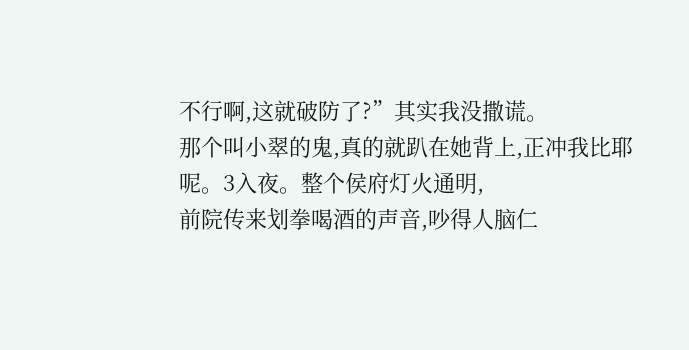不行啊,这就破防了?”其实我没撒谎。
那个叫小翠的鬼,真的就趴在她背上,正冲我比耶呢。3入夜。整个侯府灯火通明,
前院传来划拳喝酒的声音,吵得人脑仁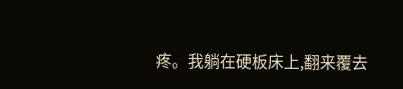疼。我躺在硬板床上,翻来覆去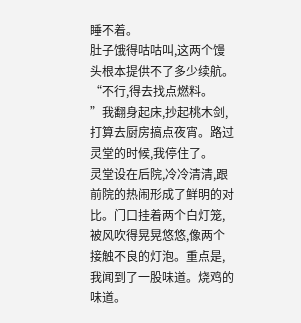睡不着。
肚子饿得咕咕叫,这两个馒头根本提供不了多少续航。“不行,得去找点燃料。
”我翻身起床,抄起桃木剑,打算去厨房搞点夜宵。路过灵堂的时候,我停住了。
灵堂设在后院,冷冷清清,跟前院的热闹形成了鲜明的对比。门口挂着两个白灯笼,
被风吹得晃晃悠悠,像两个接触不良的灯泡。重点是,我闻到了一股味道。烧鸡的味道。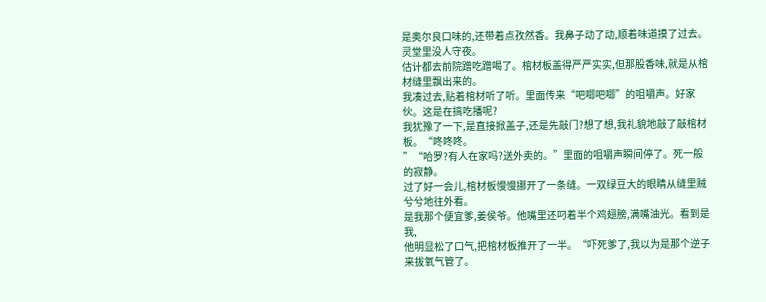是奥尔良口味的,还带着点孜然香。我鼻子动了动,顺着味道摸了过去。灵堂里没人守夜。
估计都去前院蹭吃蹭喝了。棺材板盖得严严实实,但那股香味,就是从棺材缝里飘出来的。
我凑过去,贴着棺材听了听。里面传来“吧唧吧唧”的咀嚼声。好家伙。这是在搞吃播呢?
我犹豫了一下,是直接掀盖子,还是先敲门?想了想,我礼貌地敲了敲棺材板。“咚咚咚。
”“哈罗?有人在家吗?送外卖的。”里面的咀嚼声瞬间停了。死一般的寂静。
过了好一会儿,棺材板慢慢挪开了一条缝。一双绿豆大的眼睛从缝里贼兮兮地往外看。
是我那个便宜爹,姜侯爷。他嘴里还叼着半个鸡翅膀,满嘴油光。看到是我,
他明显松了口气,把棺材板推开了一半。“吓死爹了,我以为是那个逆子来拔氧气管了。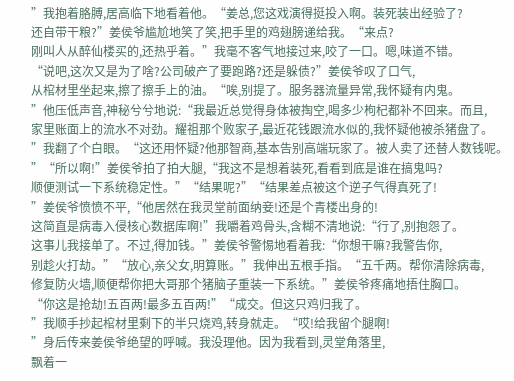”我抱着胳膊,居高临下地看着他。“姜总,您这戏演得挺投入啊。装死装出经验了?
还自带干粮?”姜侯爷尴尬地笑了笑,把手里的鸡翅膀递给我。“来点?
刚叫人从醉仙楼买的,还热乎着。”我毫不客气地接过来,咬了一口。嗯,味道不错。
“说吧,这次又是为了啥?公司破产了要跑路?还是躲债?”姜侯爷叹了口气,
从棺材里坐起来,擦了擦手上的油。“唉,别提了。服务器流量异常,我怀疑有内鬼。
”他压低声音,神秘兮兮地说:“我最近总觉得身体被掏空,喝多少枸杞都补不回来。而且,
家里账面上的流水不对劲。耀祖那个败家子,最近花钱跟流水似的,我怀疑他被杀猪盘了。
”我翻了个白眼。“这还用怀疑?他那智商,基本告别高端玩家了。被人卖了还替人数钱呢。
”“所以啊!”姜侯爷拍了拍大腿,“我这不是想着装死,看看到底是谁在搞鬼吗?
顺便测试一下系统稳定性。”“结果呢?”“结果差点被这个逆子气得真死了!
”姜侯爷愤愤不平,“他居然在我灵堂前面纳妾!还是个青楼出身的!
这简直是病毒入侵核心数据库啊!”我嚼着鸡骨头,含糊不清地说:“行了,别抱怨了。
这事儿我接单了。不过,得加钱。”姜侯爷警惕地看着我:“你想干嘛?我警告你,
别趁火打劫。”“放心,亲父女,明算账。”我伸出五根手指。“五千两。帮你清除病毒,
修复防火墙,顺便帮你把大哥那个猪脑子重装一下系统。”姜侯爷疼痛地捂住胸口。
“你这是抢劫!五百两!最多五百两!”“成交。但这只鸡归我了。
”我顺手抄起棺材里剩下的半只烧鸡,转身就走。“哎!给我留个腿啊!
”身后传来姜侯爷绝望的呼喊。我没理他。因为我看到,灵堂角落里,
飘着一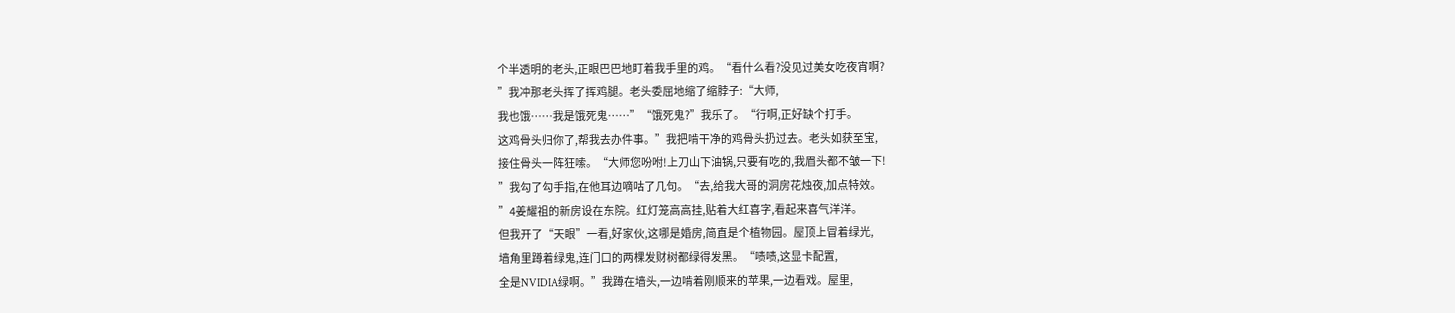个半透明的老头,正眼巴巴地盯着我手里的鸡。“看什么看?没见过美女吃夜宵啊?
”我冲那老头挥了挥鸡腿。老头委屈地缩了缩脖子:“大师,
我也饿……我是饿死鬼……”“饿死鬼?”我乐了。“行啊,正好缺个打手。
这鸡骨头归你了,帮我去办件事。”我把啃干净的鸡骨头扔过去。老头如获至宝,
接住骨头一阵狂嗦。“大师您吩咐!上刀山下油锅,只要有吃的,我眉头都不皱一下!
”我勾了勾手指,在他耳边嘀咕了几句。“去,给我大哥的洞房花烛夜,加点特效。
”4姜耀祖的新房设在东院。红灯笼高高挂,贴着大红喜字,看起来喜气洋洋。
但我开了“天眼”一看,好家伙,这哪是婚房,简直是个植物园。屋顶上冒着绿光,
墙角里蹲着绿鬼,连门口的两棵发财树都绿得发黑。“啧啧,这显卡配置,
全是NVIDIA绿啊。”我蹲在墙头,一边啃着刚顺来的苹果,一边看戏。屋里,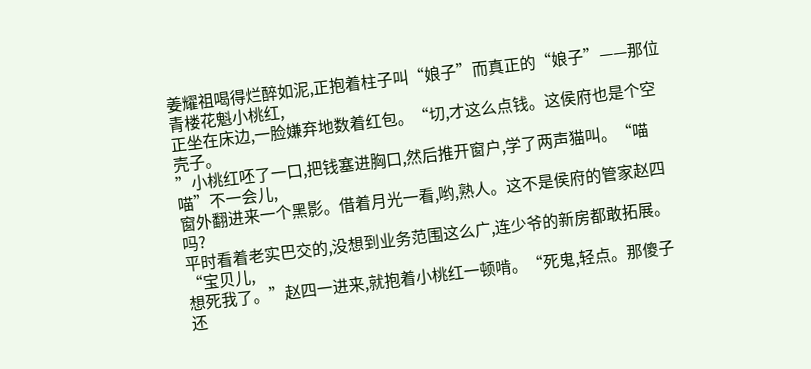姜耀祖喝得烂醉如泥,正抱着柱子叫“娘子”而真正的“娘子”——那位青楼花魁小桃红,
正坐在床边,一脸嫌弃地数着红包。“切,才这么点钱。这侯府也是个空壳子。
”小桃红呸了一口,把钱塞进胸口,然后推开窗户,学了两声猫叫。“喵喵”不一会儿,
窗外翻进来一个黑影。借着月光一看,哟,熟人。这不是侯府的管家赵四吗?
平时看着老实巴交的,没想到业务范围这么广,连少爷的新房都敢拓展。“宝贝儿,
想死我了。”赵四一进来,就抱着小桃红一顿啃。“死鬼,轻点。那傻子还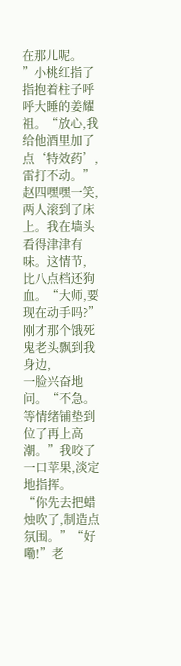在那儿呢。
”小桃红指了指抱着柱子呼呼大睡的姜耀祖。“放心,我给他酒里加了点‘特效药’,
雷打不动。”赵四嘿嘿一笑,两人滚到了床上。我在墙头看得津津有味。这情节,
比八点档还狗血。“大师,要现在动手吗?”刚才那个饿死鬼老头飘到我身边,
一脸兴奋地问。“不急。等情绪铺垫到位了再上高潮。”我咬了一口苹果,淡定地指挥。
“你先去把蜡烛吹了,制造点氛围。”“好嘞!”老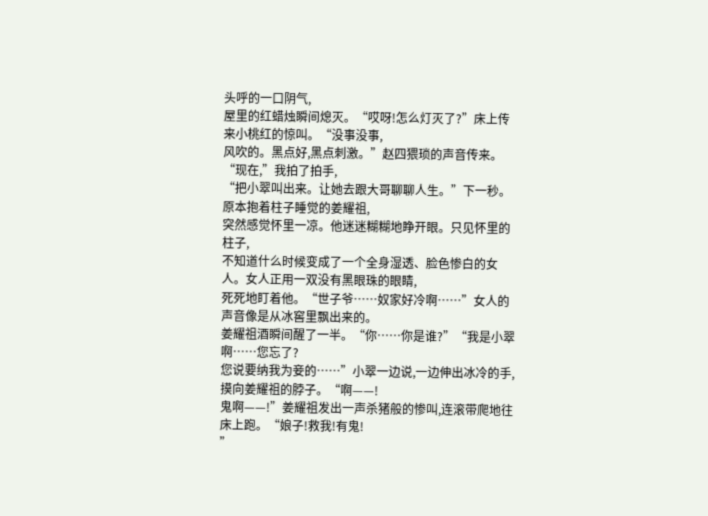头呼的一口阴气,
屋里的红蜡烛瞬间熄灭。“哎呀!怎么灯灭了?”床上传来小桃红的惊叫。“没事没事,
风吹的。黑点好,黑点刺激。”赵四猥琐的声音传来。“现在,”我拍了拍手,
“把小翠叫出来。让她去跟大哥聊聊人生。”下一秒。原本抱着柱子睡觉的姜耀祖,
突然感觉怀里一凉。他迷迷糊糊地睁开眼。只见怀里的柱子,
不知道什么时候变成了一个全身湿透、脸色惨白的女人。女人正用一双没有黑眼珠的眼睛,
死死地盯着他。“世子爷……奴家好冷啊……”女人的声音像是从冰窖里飘出来的。
姜耀祖酒瞬间醒了一半。“你……你是谁?”“我是小翠啊……您忘了?
您说要纳我为妾的……”小翠一边说,一边伸出冰冷的手,摸向姜耀祖的脖子。“啊——!
鬼啊——!”姜耀祖发出一声杀猪般的惨叫,连滚带爬地往床上跑。“娘子!救我!有鬼!
”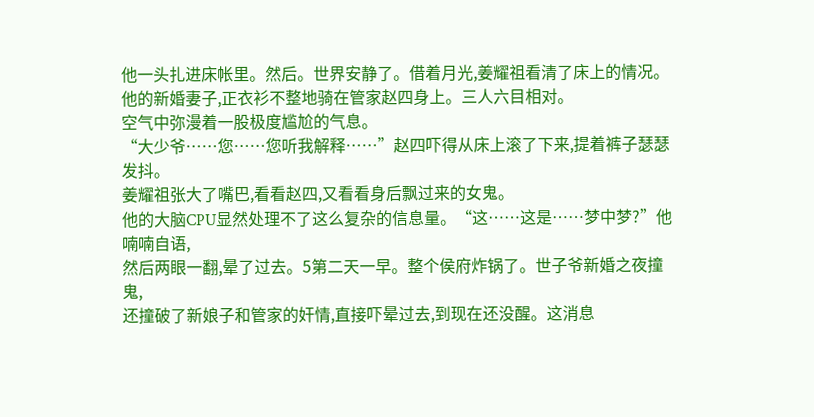他一头扎进床帐里。然后。世界安静了。借着月光,姜耀祖看清了床上的情况。
他的新婚妻子,正衣衫不整地骑在管家赵四身上。三人六目相对。
空气中弥漫着一股极度尴尬的气息。
“大少爷……您……您听我解释……”赵四吓得从床上滚了下来,提着裤子瑟瑟发抖。
姜耀祖张大了嘴巴,看看赵四,又看看身后飘过来的女鬼。
他的大脑CPU显然处理不了这么复杂的信息量。“这……这是……梦中梦?”他喃喃自语,
然后两眼一翻,晕了过去。5第二天一早。整个侯府炸锅了。世子爷新婚之夜撞鬼,
还撞破了新娘子和管家的奸情,直接吓晕过去,到现在还没醒。这消息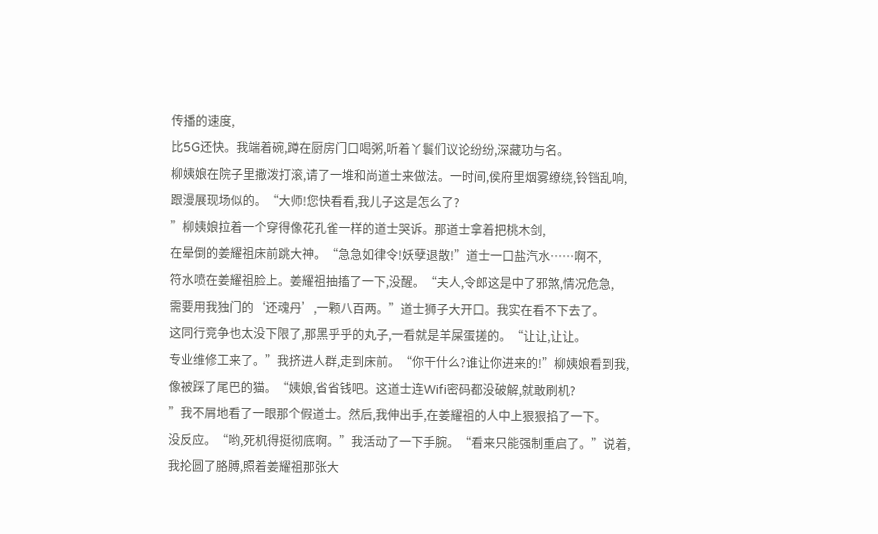传播的速度,
比5G还快。我端着碗,蹲在厨房门口喝粥,听着丫鬟们议论纷纷,深藏功与名。
柳姨娘在院子里撒泼打滚,请了一堆和尚道士来做法。一时间,侯府里烟雾缭绕,铃铛乱响,
跟漫展现场似的。“大师!您快看看,我儿子这是怎么了?
”柳姨娘拉着一个穿得像花孔雀一样的道士哭诉。那道士拿着把桃木剑,
在晕倒的姜耀祖床前跳大神。“急急如律令!妖孽退散!”道士一口盐汽水……啊不,
符水喷在姜耀祖脸上。姜耀祖抽搐了一下,没醒。“夫人,令郎这是中了邪煞,情况危急,
需要用我独门的‘还魂丹’,一颗八百两。”道士狮子大开口。我实在看不下去了。
这同行竞争也太没下限了,那黑乎乎的丸子,一看就是羊屎蛋搓的。“让让,让让。
专业维修工来了。”我挤进人群,走到床前。“你干什么?谁让你进来的!”柳姨娘看到我,
像被踩了尾巴的猫。“姨娘,省省钱吧。这道士连Wifi密码都没破解,就敢刷机?
”我不屑地看了一眼那个假道士。然后,我伸出手,在姜耀祖的人中上狠狠掐了一下。
没反应。“哟,死机得挺彻底啊。”我活动了一下手腕。“看来只能强制重启了。”说着,
我抡圆了胳膊,照着姜耀祖那张大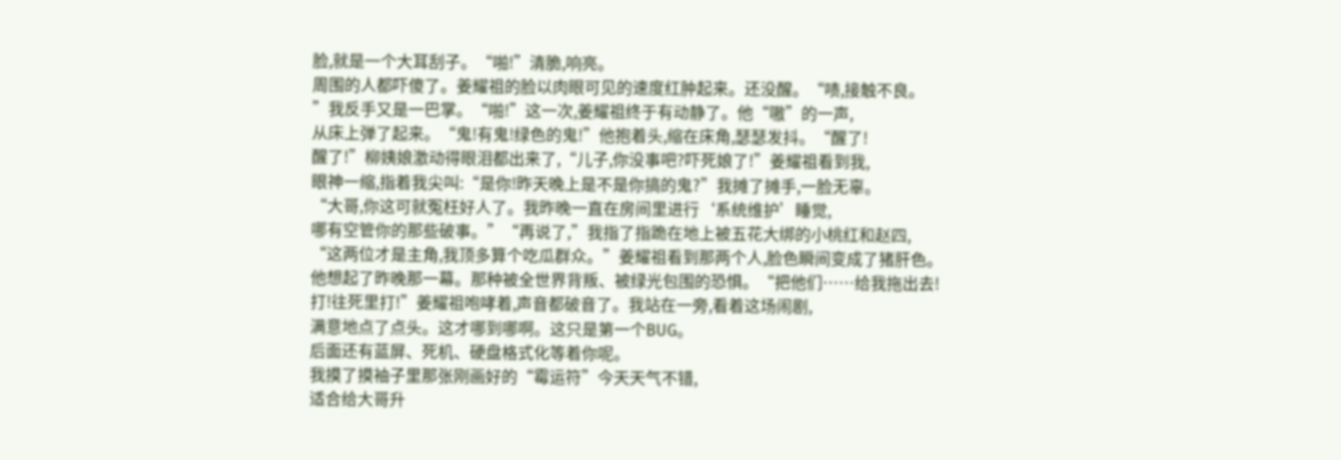脸,就是一个大耳刮子。“啪!”清脆,响亮。
周围的人都吓傻了。姜耀祖的脸以肉眼可见的速度红肿起来。还没醒。“啧,接触不良。
”我反手又是一巴掌。“啪!”这一次,姜耀祖终于有动静了。他“嗷”的一声,
从床上弹了起来。“鬼!有鬼!绿色的鬼!”他抱着头,缩在床角,瑟瑟发抖。“醒了!
醒了!”柳姨娘激动得眼泪都出来了,“儿子,你没事吧?吓死娘了!”姜耀祖看到我,
眼神一缩,指着我尖叫:“是你!昨天晚上是不是你搞的鬼?”我摊了摊手,一脸无辜。
“大哥,你这可就冤枉好人了。我昨晚一直在房间里进行‘系统维护’睡觉,
哪有空管你的那些破事。”“再说了,”我指了指跪在地上被五花大绑的小桃红和赵四,
“这两位才是主角,我顶多算个吃瓜群众。”姜耀祖看到那两个人,脸色瞬间变成了猪肝色。
他想起了昨晚那一幕。那种被全世界背叛、被绿光包围的恐惧。“把他们……给我拖出去!
打!往死里打!”姜耀祖咆哮着,声音都破音了。我站在一旁,看着这场闹剧,
满意地点了点头。这才哪到哪啊。这只是第一个BUG。
后面还有蓝屏、死机、硬盘格式化等着你呢。
我摸了摸袖子里那张刚画好的“霉运符”今天天气不错,
适合给大哥升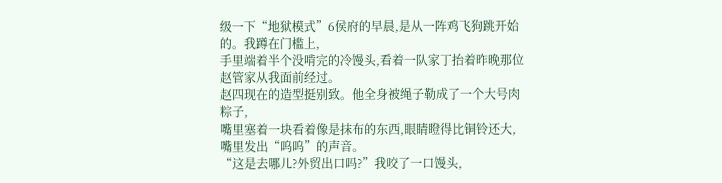级一下“地狱模式”6侯府的早晨,是从一阵鸡飞狗跳开始的。我蹲在门槛上,
手里端着半个没啃完的冷馒头,看着一队家丁抬着昨晚那位赵管家从我面前经过。
赵四现在的造型挺别致。他全身被绳子勒成了一个大号肉粽子,
嘴里塞着一块看着像是抹布的东西,眼睛瞪得比铜铃还大,嘴里发出“呜呜”的声音。
“这是去哪儿?外贸出口吗?”我咬了一口馒头,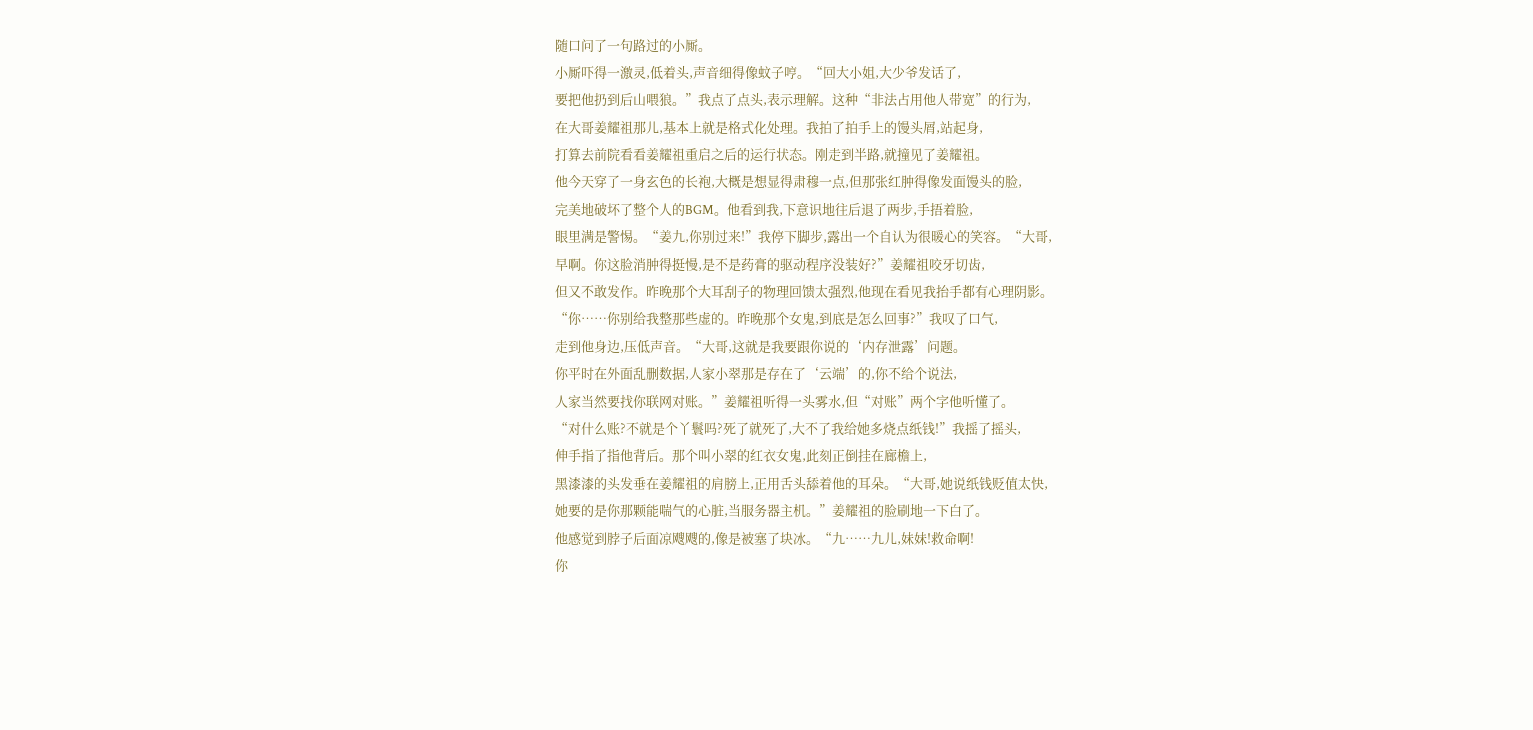随口问了一句路过的小厮。
小厮吓得一激灵,低着头,声音细得像蚊子哼。“回大小姐,大少爷发话了,
要把他扔到后山喂狼。”我点了点头,表示理解。这种“非法占用他人带宽”的行为,
在大哥姜耀祖那儿,基本上就是格式化处理。我拍了拍手上的馒头屑,站起身,
打算去前院看看姜耀祖重启之后的运行状态。刚走到半路,就撞见了姜耀祖。
他今天穿了一身玄色的长袍,大概是想显得肃穆一点,但那张红肿得像发面馒头的脸,
完美地破坏了整个人的BGM。他看到我,下意识地往后退了两步,手捂着脸,
眼里满是警惕。“姜九,你别过来!”我停下脚步,露出一个自认为很暖心的笑容。“大哥,
早啊。你这脸消肿得挺慢,是不是药膏的驱动程序没装好?”姜耀祖咬牙切齿,
但又不敢发作。昨晚那个大耳刮子的物理回馈太强烈,他现在看见我抬手都有心理阴影。
“你……你别给我整那些虚的。昨晚那个女鬼,到底是怎么回事?”我叹了口气,
走到他身边,压低声音。“大哥,这就是我要跟你说的‘内存泄露’问题。
你平时在外面乱删数据,人家小翠那是存在了‘云端’的,你不给个说法,
人家当然要找你联网对账。”姜耀祖听得一头雾水,但“对账”两个字他听懂了。
“对什么账?不就是个丫鬟吗?死了就死了,大不了我给她多烧点纸钱!”我摇了摇头,
伸手指了指他背后。那个叫小翠的红衣女鬼,此刻正倒挂在廊檐上,
黑漆漆的头发垂在姜耀祖的肩膀上,正用舌头舔着他的耳朵。“大哥,她说纸钱贬值太快,
她要的是你那颗能喘气的心脏,当服务器主机。”姜耀祖的脸刷地一下白了。
他感觉到脖子后面凉飕飕的,像是被塞了块冰。“九……九儿,妹妹!救命啊!
你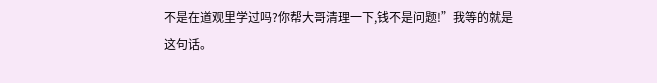不是在道观里学过吗?你帮大哥清理一下,钱不是问题!”我等的就是这句话。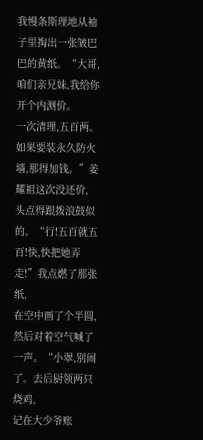我慢条斯理地从袖子里掏出一张皱巴巴的黄纸。“大哥,咱们亲兄妹,我给你开个内测价。
一次清理,五百两。如果要装永久防火墙,那得加钱。”姜耀祖这次没还价,
头点得跟拨浪鼓似的。“行!五百就五百!快,快把她弄走!”我点燃了那张纸,
在空中画了个半圆,然后对着空气喊了一声。“小翠,别闹了。去后厨领两只烧鸡,
记在大少爷账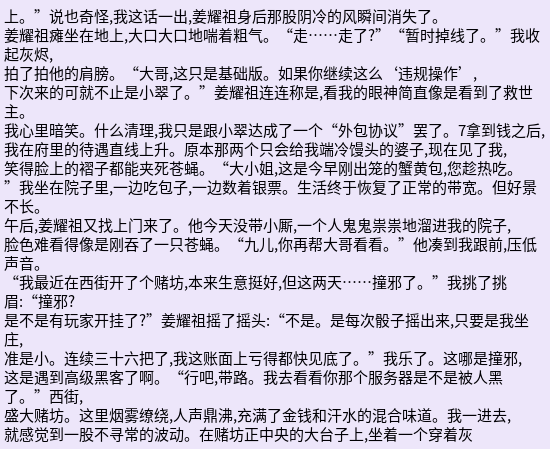上。”说也奇怪,我这话一出,姜耀祖身后那股阴冷的风瞬间消失了。
姜耀祖瘫坐在地上,大口大口地喘着粗气。“走……走了?”“暂时掉线了。”我收起灰烬,
拍了拍他的肩膀。“大哥,这只是基础版。如果你继续这么‘违规操作’,
下次来的可就不止是小翠了。”姜耀祖连连称是,看我的眼神简直像是看到了救世主。
我心里暗笑。什么清理,我只是跟小翠达成了一个“外包协议”罢了。7拿到钱之后,
我在府里的待遇直线上升。原本那两个只会给我端冷馒头的婆子,现在见了我,
笑得脸上的褶子都能夹死苍蝇。“大小姐,这是今早刚出笼的蟹黄包,您趁热吃。
”我坐在院子里,一边吃包子,一边数着银票。生活终于恢复了正常的带宽。但好景不长。
午后,姜耀祖又找上门来了。他今天没带小厮,一个人鬼鬼祟祟地溜进我的院子,
脸色难看得像是刚吞了一只苍蝇。“九儿,你再帮大哥看看。”他凑到我跟前,压低声音。
“我最近在西街开了个赌坊,本来生意挺好,但这两天……撞邪了。”我挑了挑眉:“撞邪?
是不是有玩家开挂了?”姜耀祖摇了摇头:“不是。是每次骰子摇出来,只要是我坐庄,
准是小。连续三十六把了,我这账面上亏得都快见底了。”我乐了。这哪是撞邪,
这是遇到高级黑客了啊。“行吧,带路。我去看看你那个服务器是不是被人黑了。”西街,
盛大赌坊。这里烟雾缭绕,人声鼎沸,充满了金钱和汗水的混合味道。我一进去,
就感觉到一股不寻常的波动。在赌坊正中央的大台子上,坐着一个穿着灰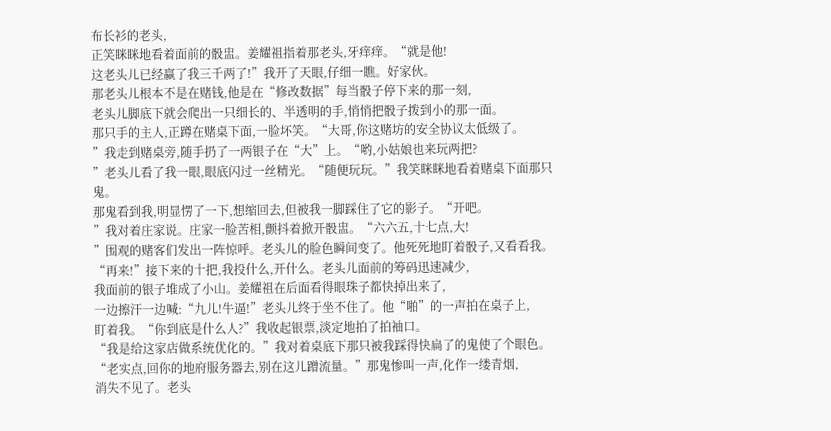布长衫的老头,
正笑眯眯地看着面前的骰盅。姜耀祖指着那老头,牙痒痒。“就是他!
这老头儿已经赢了我三千两了!”我开了天眼,仔细一瞧。好家伙。
那老头儿根本不是在赌钱,他是在“修改数据”每当骰子停下来的那一刻,
老头儿脚底下就会爬出一只细长的、半透明的手,悄悄把骰子拨到小的那一面。
那只手的主人,正蹲在赌桌下面,一脸坏笑。“大哥,你这赌坊的安全协议太低级了。
”我走到赌桌旁,随手扔了一两银子在“大”上。“哟,小姑娘也来玩两把?
”老头儿看了我一眼,眼底闪过一丝精光。“随便玩玩。”我笑眯眯地看着赌桌下面那只鬼。
那鬼看到我,明显愣了一下,想缩回去,但被我一脚踩住了它的影子。“开吧。
”我对着庄家说。庄家一脸苦相,颤抖着掀开骰盅。“六六五,十七点,大!
”围观的赌客们发出一阵惊呼。老头儿的脸色瞬间变了。他死死地盯着骰子,又看看我。
“再来!”接下来的十把,我投什么,开什么。老头儿面前的筹码迅速减少,
我面前的银子堆成了小山。姜耀祖在后面看得眼珠子都快掉出来了,
一边擦汗一边喊:“九儿!牛逼!”老头儿终于坐不住了。他“啪”的一声拍在桌子上,
盯着我。“你到底是什么人?”我收起银票,淡定地拍了拍袖口。
“我是给这家店做系统优化的。”我对着桌底下那只被我踩得快扁了的鬼使了个眼色。
“老实点,回你的地府服务器去,别在这儿蹭流量。”那鬼惨叫一声,化作一缕青烟,
消失不见了。老头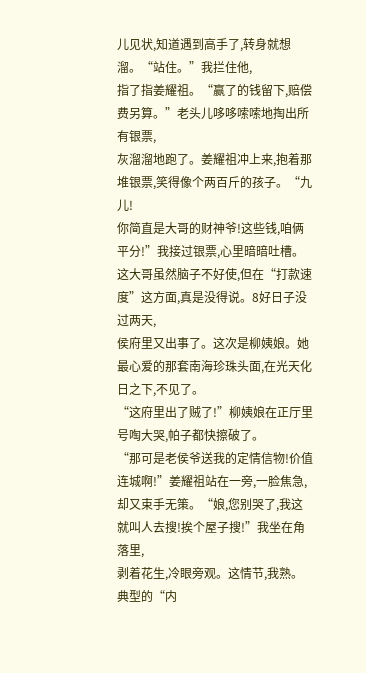儿见状,知道遇到高手了,转身就想溜。“站住。”我拦住他,
指了指姜耀祖。“赢了的钱留下,赔偿费另算。”老头儿哆哆嗦嗦地掏出所有银票,
灰溜溜地跑了。姜耀祖冲上来,抱着那堆银票,笑得像个两百斤的孩子。“九儿!
你简直是大哥的财神爷!这些钱,咱俩平分!”我接过银票,心里暗暗吐槽。
这大哥虽然脑子不好使,但在“打款速度”这方面,真是没得说。8好日子没过两天,
侯府里又出事了。这次是柳姨娘。她最心爱的那套南海珍珠头面,在光天化日之下,不见了。
“这府里出了贼了!”柳姨娘在正厅里号啕大哭,帕子都快擦破了。
“那可是老侯爷送我的定情信物!价值连城啊!”姜耀祖站在一旁,一脸焦急,
却又束手无策。“娘,您别哭了,我这就叫人去搜!挨个屋子搜!”我坐在角落里,
剥着花生,冷眼旁观。这情节,我熟。典型的“内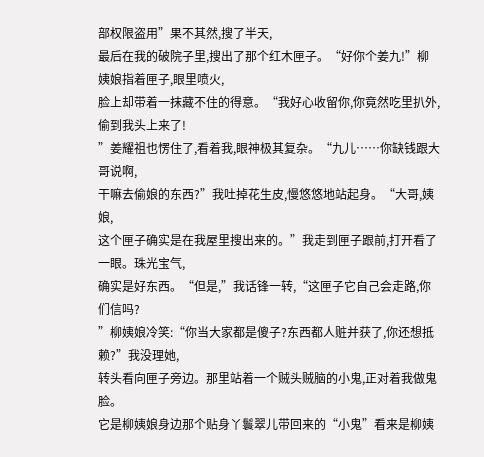部权限盗用”果不其然,搜了半天,
最后在我的破院子里,搜出了那个红木匣子。“好你个姜九!”柳姨娘指着匣子,眼里喷火,
脸上却带着一抹藏不住的得意。“我好心收留你,你竟然吃里扒外,偷到我头上来了!
”姜耀祖也愣住了,看着我,眼神极其复杂。“九儿……你缺钱跟大哥说啊,
干嘛去偷娘的东西?”我吐掉花生皮,慢悠悠地站起身。“大哥,姨娘,
这个匣子确实是在我屋里搜出来的。”我走到匣子跟前,打开看了一眼。珠光宝气,
确实是好东西。“但是,”我话锋一转,“这匣子它自己会走路,你们信吗?
”柳姨娘冷笑:“你当大家都是傻子?东西都人赃并获了,你还想抵赖?”我没理她,
转头看向匣子旁边。那里站着一个贼头贼脑的小鬼,正对着我做鬼脸。
它是柳姨娘身边那个贴身丫鬟翠儿带回来的“小鬼”看来是柳姨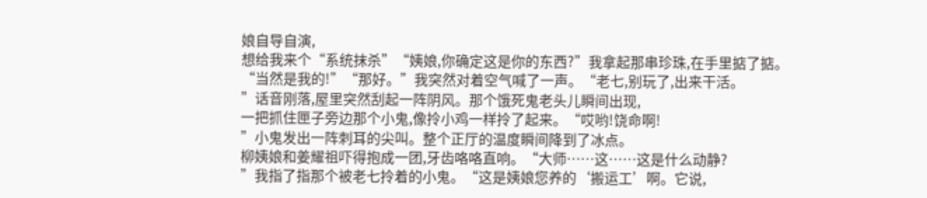娘自导自演,
想给我来个“系统抹杀”“姨娘,你确定这是你的东西?”我拿起那串珍珠,在手里掂了掂。
“当然是我的!”“那好。”我突然对着空气喊了一声。“老七,别玩了,出来干活。
”话音刚落,屋里突然刮起一阵阴风。那个饿死鬼老头儿瞬间出现,
一把抓住匣子旁边那个小鬼,像拎小鸡一样拎了起来。“哎哟!饶命啊!
”小鬼发出一阵刺耳的尖叫。整个正厅的温度瞬间降到了冰点。
柳姨娘和姜耀祖吓得抱成一团,牙齿咯咯直响。“大师……这……这是什么动静?
”我指了指那个被老七拎着的小鬼。“这是姨娘您养的‘搬运工’啊。它说,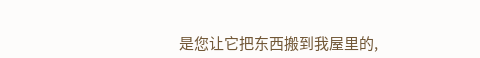是您让它把东西搬到我屋里的,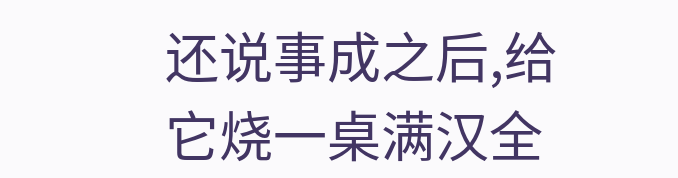还说事成之后,给它烧一桌满汉全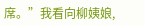席。”我看向柳姨娘,